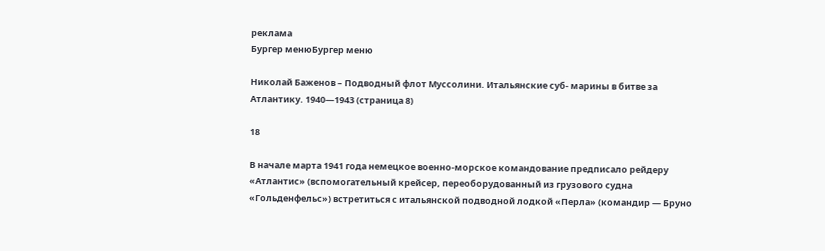реклама
Бургер менюБургер меню

Николай Баженов – Подводный флот Муссолини. Итальянские суб- марины в битве за Атлантику. 1940—1943 (страница 8)

18

В начале марта 1941 года немецкое военно-морское командование предписало рейдеру «Атлантис» (вспомогательный крейсер, переоборудованный из грузового судна «Гольденфельс») встретиться с итальянской подводной лодкой «Перла» (командир — Бруно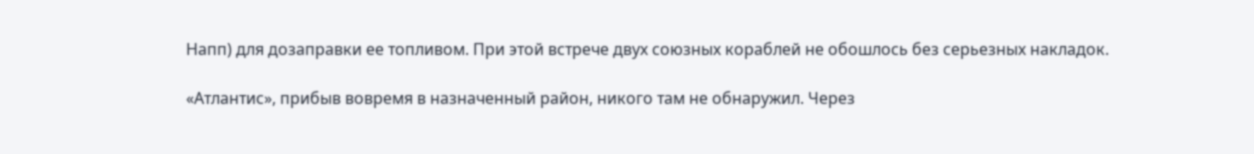Напп) для дозаправки ее топливом. При этой встрече двух союзных кораблей не обошлось без серьезных накладок.

«Атлантис», прибыв вовремя в назначенный район, никого там не обнаружил. Через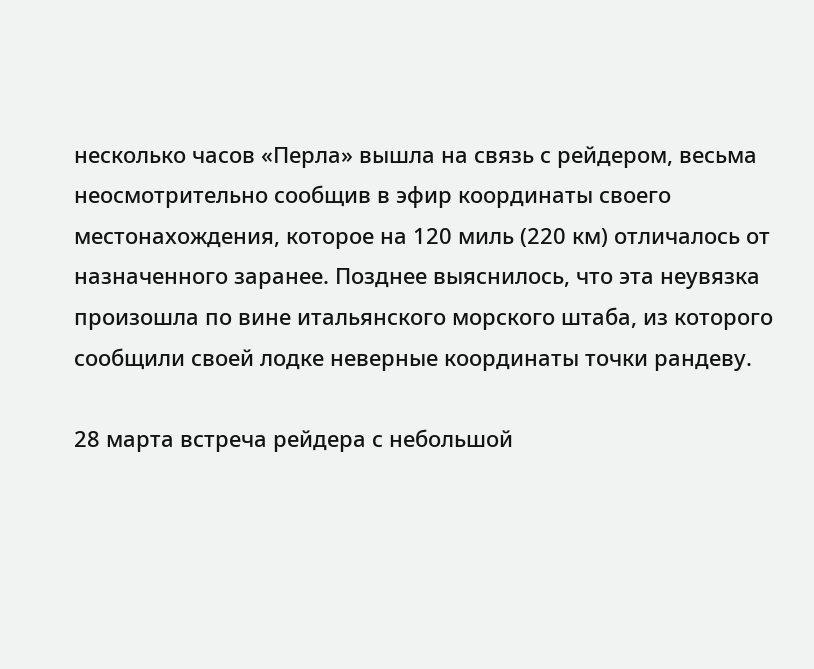несколько часов «Перла» вышла на связь с рейдером, весьма неосмотрительно сообщив в эфир координаты своего местонахождения, которое на 120 миль (220 км) отличалось от назначенного заранее. Позднее выяснилось, что эта неувязка произошла по вине итальянского морского штаба, из которого сообщили своей лодке неверные координаты точки рандеву.

28 марта встреча рейдера с небольшой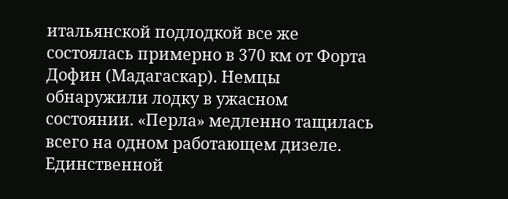итальянской подлодкой все же состоялась примерно в 370 км от Форта Дофин (Мадагаскар). Немцы обнаружили лодку в ужасном состоянии. «Перла» медленно тащилась всего на одном работающем дизеле. Единственной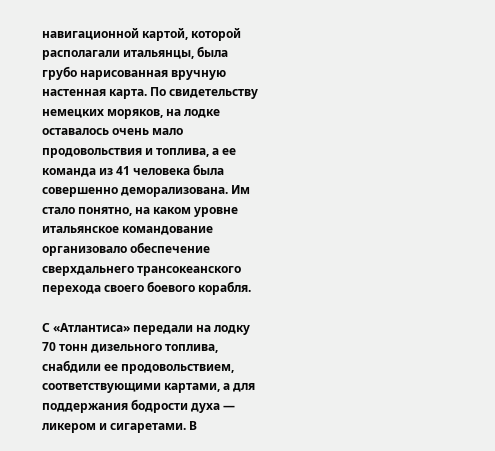навигационной картой, которой располагали итальянцы, была грубо нарисованная вручную настенная карта. По свидетельству немецких моряков, на лодке оставалось очень мало продовольствия и топлива, а ее команда из 41 человека была совершенно деморализована. Им стало понятно, на каком уровне итальянское командование организовало обеспечение сверхдальнего трансокеанского перехода своего боевого корабля.

С «Атлантиса» передали на лодку 70 тонн дизельного топлива, снабдили ее продовольствием, соответствующими картами, а для поддержания бодрости духа — ликером и сигаретами. В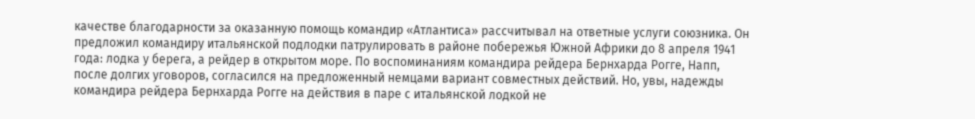качестве благодарности за оказанную помощь командир «Атлантиса» рассчитывал на ответные услуги союзника. Он предложил командиру итальянской подлодки патрулировать в районе побережья Южной Африки до 8 апреля 1941 года: лодка у берега, а рейдер в открытом море. По воспоминаниям командира рейдера Бернхарда Рогге, Напп, после долгих уговоров, согласился на предложенный немцами вариант совместных действий. Но, увы, надежды командира рейдера Бернхарда Рогге на действия в паре с итальянской лодкой не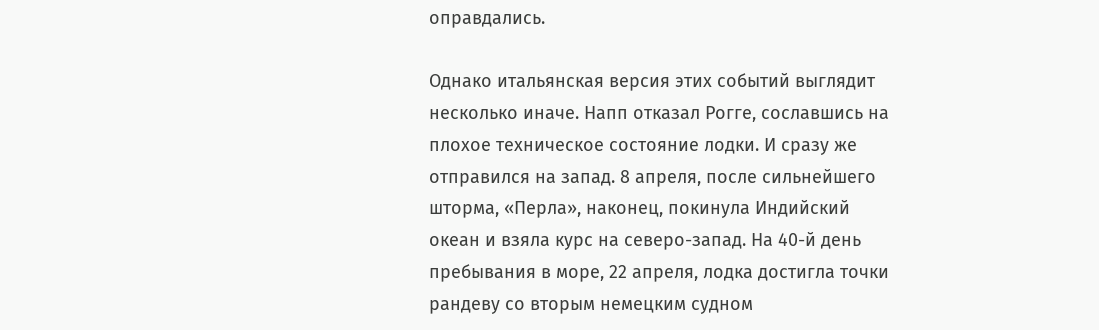оправдались.

Однако итальянская версия этих событий выглядит несколько иначе. Напп отказал Рогге, сославшись на плохое техническое состояние лодки. И сразу же отправился на запад. 8 апреля, после сильнейшего шторма, «Перла», наконец, покинула Индийский океан и взяла курс на северо-запад. На 40-й день пребывания в море, 22 апреля, лодка достигла точки рандеву со вторым немецким судном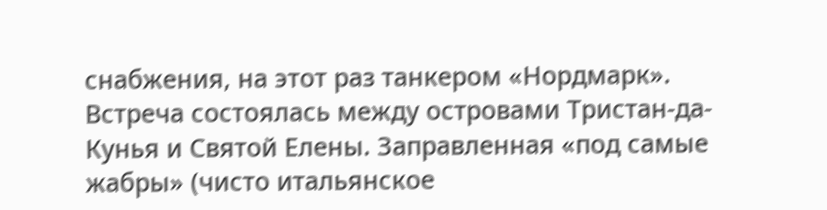снабжения, на этот раз танкером «Нордмарк». Встреча состоялась между островами Тристан-да-Кунья и Святой Елены. Заправленная «под самые жабры» (чисто итальянское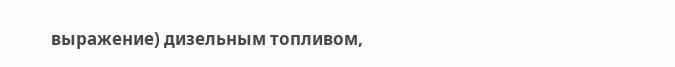выражение) дизельным топливом,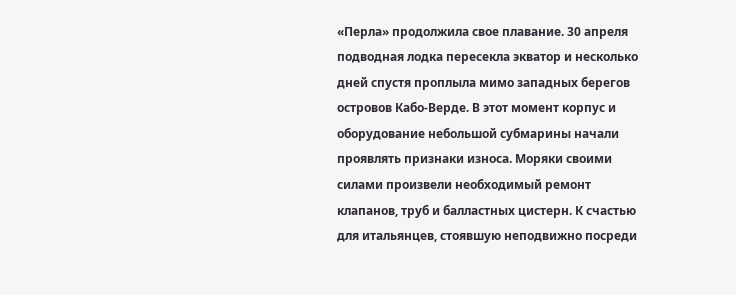«Перла» продолжила свое плавание. 30 апреля подводная лодка пересекла экватор и несколько дней спустя проплыла мимо западных берегов островов Кабо-Верде. В этот момент корпус и оборудование небольшой субмарины начали проявлять признаки износа. Моряки своими силами произвели необходимый ремонт клапанов, труб и балластных цистерн. К счастью для итальянцев, стоявшую неподвижно посреди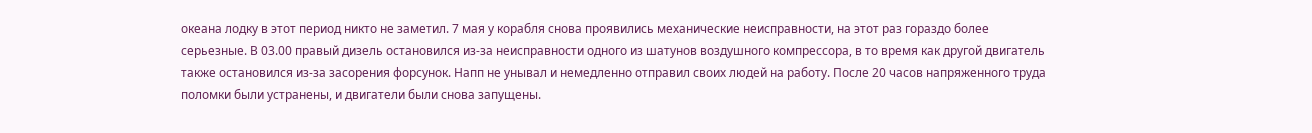океана лодку в этот период никто не заметил. 7 мая у корабля снова проявились механические неисправности, на этот раз гораздо более серьезные. В 03.00 правый дизель остановился из-за неисправности одного из шатунов воздушного компрессора, в то время как другой двигатель также остановился из-за засорения форсунок. Напп не унывал и немедленно отправил своих людей на работу. После 20 часов напряженного труда поломки были устранены, и двигатели были снова запущены.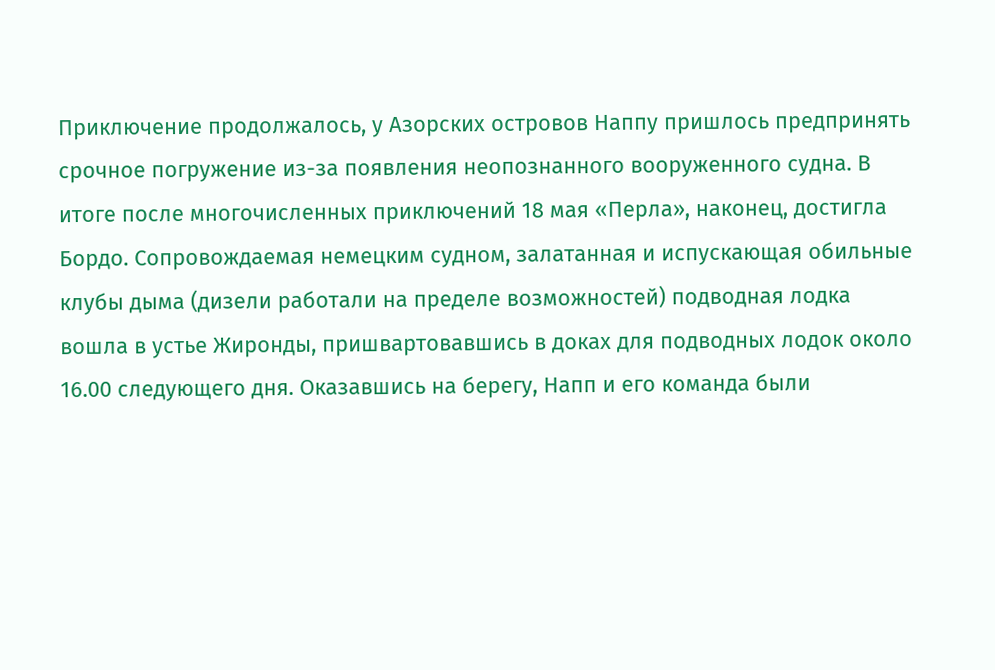Приключение продолжалось, у Азорских островов Наппу пришлось предпринять срочное погружение из-за появления неопознанного вооруженного судна. В итоге после многочисленных приключений 18 мая «Перла», наконец, достигла Бордо. Сопровождаемая немецким судном, залатанная и испускающая обильные клубы дыма (дизели работали на пределе возможностей) подводная лодка вошла в устье Жиронды, пришвартовавшись в доках для подводных лодок около 16.00 следующего дня. Оказавшись на берегу, Напп и его команда были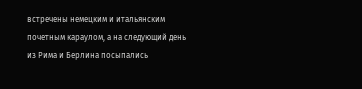встречены немецким и итальянским почетным караулом, а на следующий день из Рима и Берлина посыпались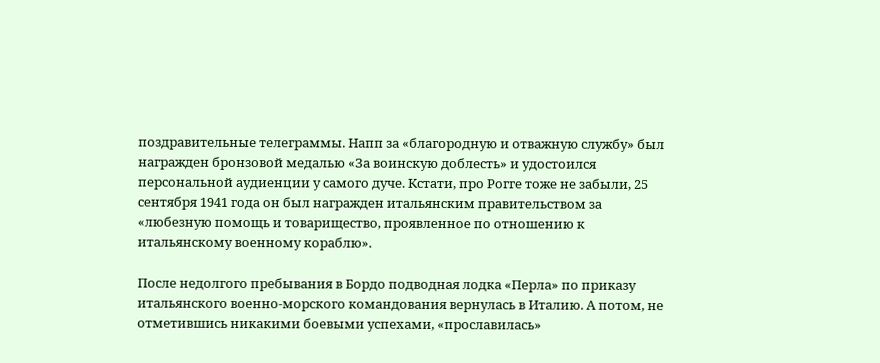поздравительные телеграммы. Напп за «благородную и отважную службу» был награжден бронзовой медалью «За воинскую доблесть» и удостоился персональной аудиенции у самого дуче. Кстати, про Рогге тоже не забыли, 25 сентября 1941 года он был награжден итальянским правительством за «любезную помощь и товарищество, проявленное по отношению к итальянскому военному кораблю».

После недолгого пребывания в Бордо подводная лодка «Перла» по приказу итальянского военно-морского командования вернулась в Италию. А потом, не отметившись никакими боевыми успехами, «прославилась»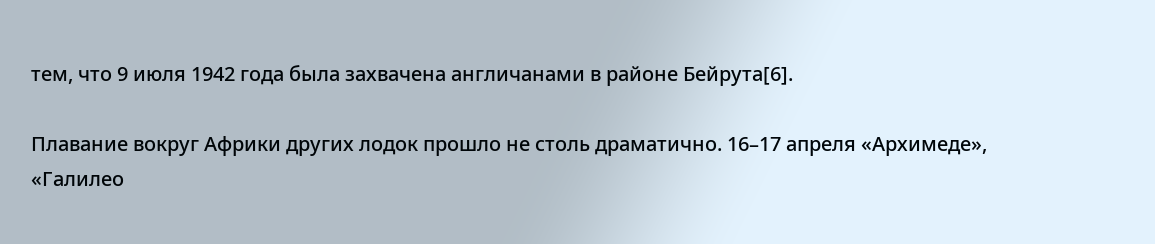тем, что 9 июля 1942 года была захвачена англичанами в районе Бейрута[6].

Плавание вокруг Африки других лодок прошло не столь драматично. 16–17 апреля «Архимеде», «Галилео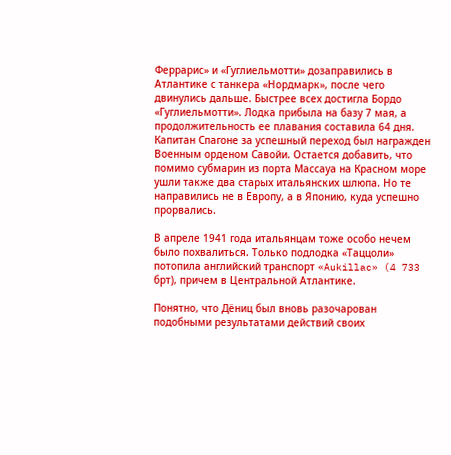Феррарис» и «Гуглиельмотти» дозаправились в Атлантике с танкера «Нордмарк», после чего двинулись дальше. Быстрее всех достигла Бордо «Гуглиельмотти». Лодка прибыла на базу 7 мая, а продолжительность ее плавания составила 64 дня. Капитан Спагоне за успешный переход был награжден Военным орденом Савойи. Остается добавить, что помимо субмарин из порта Массауа на Красном море ушли также два старых итальянских шлюпа. Но те направились не в Европу, а в Японию, куда успешно прорвались.

В апреле 1941 года итальянцам тоже особо нечем было похвалиться. Только подлодка «Таццоли» потопила английский транспорт «Aukillac» (4 733 брт), причем в Центральной Атлантике.

Понятно, что Дёниц был вновь разочарован подобными результатами действий своих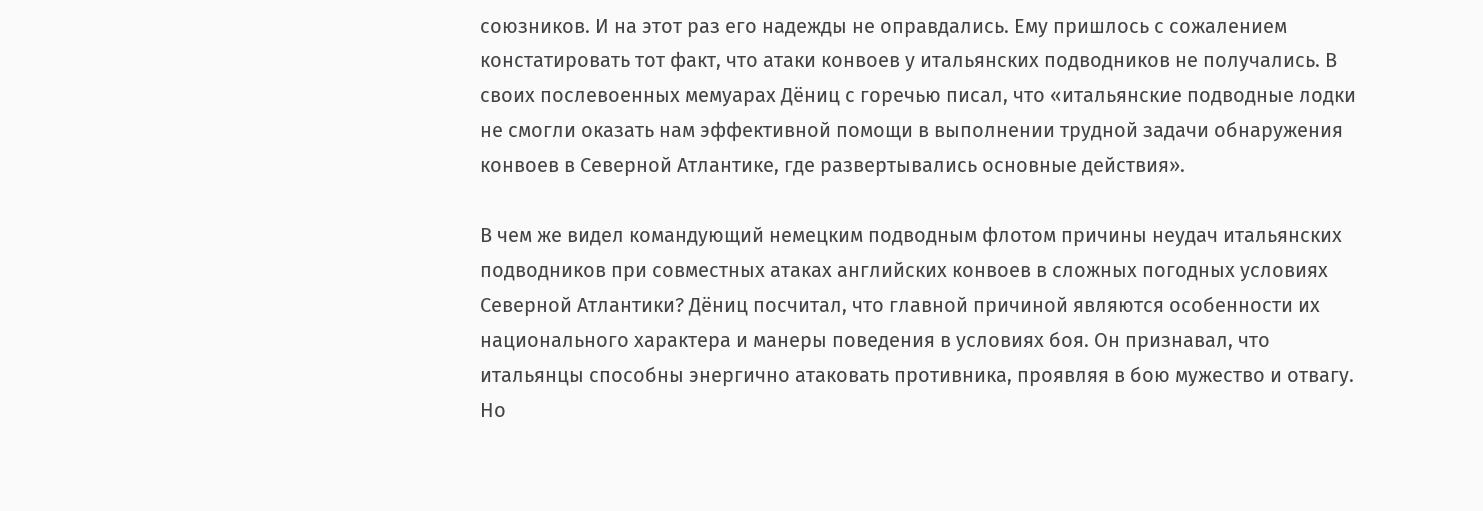союзников. И на этот раз его надежды не оправдались. Ему пришлось с сожалением констатировать тот факт, что атаки конвоев у итальянских подводников не получались. В своих послевоенных мемуарах Дёниц с горечью писал, что «итальянские подводные лодки не смогли оказать нам эффективной помощи в выполнении трудной задачи обнаружения конвоев в Северной Атлантике, где развертывались основные действия».

В чем же видел командующий немецким подводным флотом причины неудач итальянских подводников при совместных атаках английских конвоев в сложных погодных условиях Северной Атлантики? Дёниц посчитал, что главной причиной являются особенности их национального характера и манеры поведения в условиях боя. Он признавал, что итальянцы способны энергично атаковать противника, проявляя в бою мужество и отвагу. Но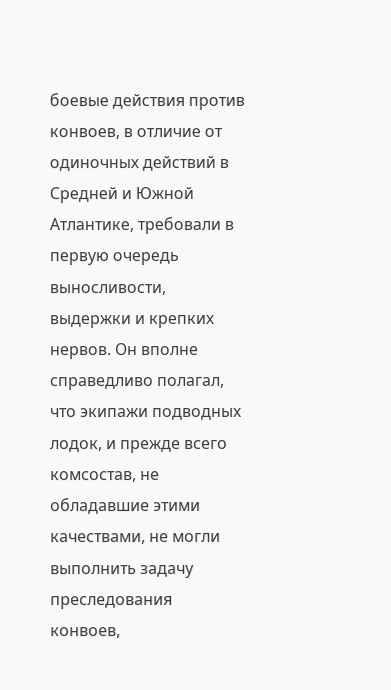боевые действия против конвоев, в отличие от одиночных действий в Средней и Южной Атлантике, требовали в первую очередь выносливости, выдержки и крепких нервов. Он вполне справедливо полагал, что экипажи подводных лодок, и прежде всего комсостав, не обладавшие этими качествами, не могли выполнить задачу преследования конвоев,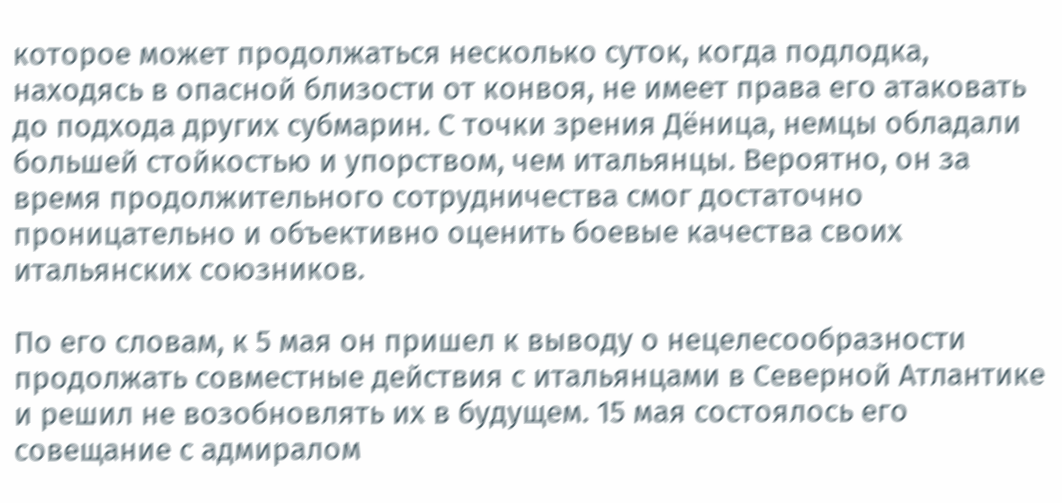которое может продолжаться несколько суток, когда подлодка, находясь в опасной близости от конвоя, не имеет права его атаковать до подхода других субмарин. С точки зрения Дёница, немцы обладали большей стойкостью и упорством, чем итальянцы. Вероятно, он за время продолжительного сотрудничества смог достаточно проницательно и объективно оценить боевые качества своих итальянских союзников.

По его словам, к 5 мая он пришел к выводу о нецелесообразности продолжать совместные действия с итальянцами в Северной Атлантике и решил не возобновлять их в будущем. 15 мая состоялось его совещание с адмиралом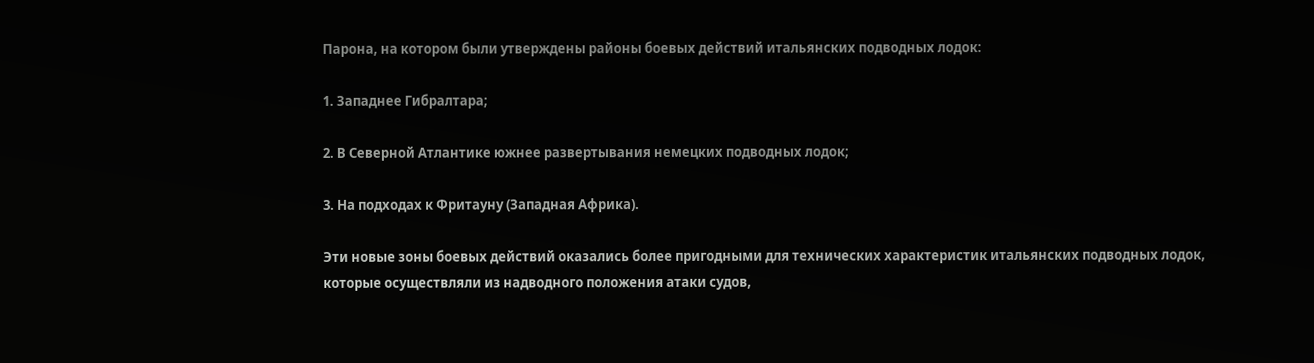Парона, на котором были утверждены районы боевых действий итальянских подводных лодок:

1. Западнее Гибралтара;

2. В Северной Атлантике южнее развертывания немецких подводных лодок;

3. На подходах к Фритауну (Западная Африка).

Эти новые зоны боевых действий оказались более пригодными для технических характеристик итальянских подводных лодок, которые осуществляли из надводного положения атаки судов,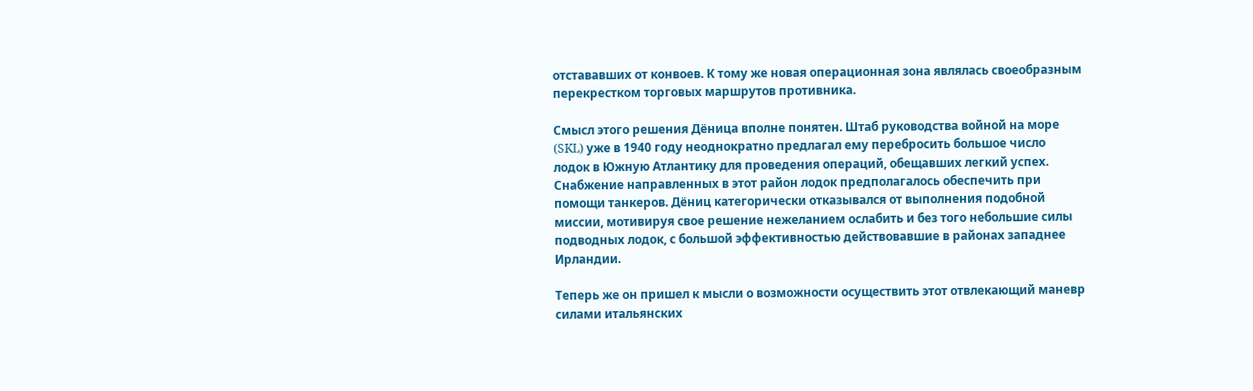отстававших от конвоев. К тому же новая операционная зона являлась своеобразным перекрестком торговых маршрутов противника.

Смысл этого решения Дёница вполне понятен. Штаб руководства войной на море (SKL) уже в 1940 году неоднократно предлагал ему перебросить большое число лодок в Южную Атлантику для проведения операций, обещавших легкий успех. Снабжение направленных в этот район лодок предполагалось обеспечить при помощи танкеров. Дёниц категорически отказывался от выполнения подобной миссии, мотивируя свое решение нежеланием ослабить и без того небольшие силы подводных лодок, с большой эффективностью действовавшие в районах западнее Ирландии.

Теперь же он пришел к мысли о возможности осуществить этот отвлекающий маневр силами итальянских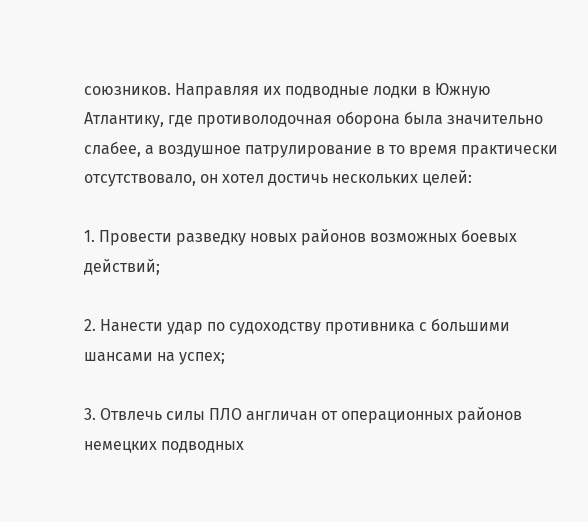союзников. Направляя их подводные лодки в Южную Атлантику, где противолодочная оборона была значительно слабее, а воздушное патрулирование в то время практически отсутствовало, он хотел достичь нескольких целей:

1. Провести разведку новых районов возможных боевых действий;

2. Нанести удар по судоходству противника с большими шансами на успех;

3. Отвлечь силы ПЛО англичан от операционных районов немецких подводных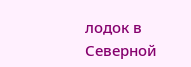лодок в Северной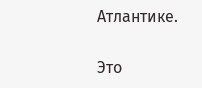Атлантике.

Это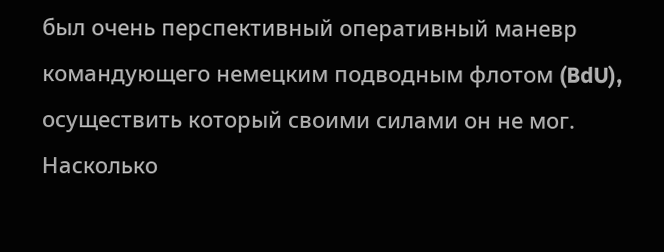был очень перспективный оперативный маневр командующего немецким подводным флотом (BdU), осуществить который своими силами он не мог. Насколько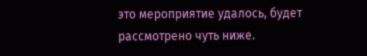это мероприятие удалось, будет рассмотрено чуть ниже.